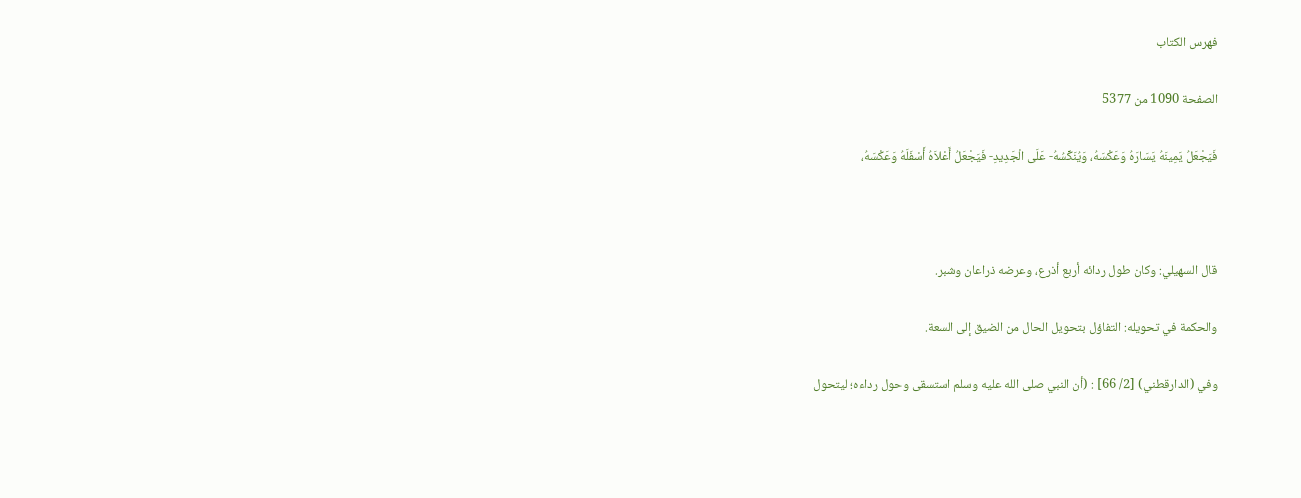فهرس الكتاب

الصفحة 1090 من 5377

فَيَجْعَلُ يَمِينَهُ يَسَارَهُ وَعَكْسَهُ، وَيُنَكِّسُهُ- عَلَى الْجَدِيدِ- فَيَجْعَلُ أَعْلاَهُ أَسْفَلَهُ وَعَكْسَهُ،



قال السهيلي: وكان طول ردائه أربع أذرع، وعرضه ذراعان وشبر.

والحكمة في تحويله: التفاؤل بتحويل الحال من الضيق إلى السعة.

وفي (الدارقطني) [2/ 66] : (أن النبي صلى الله عليه وسلم استسقى وحول رداءه؛ ليتحول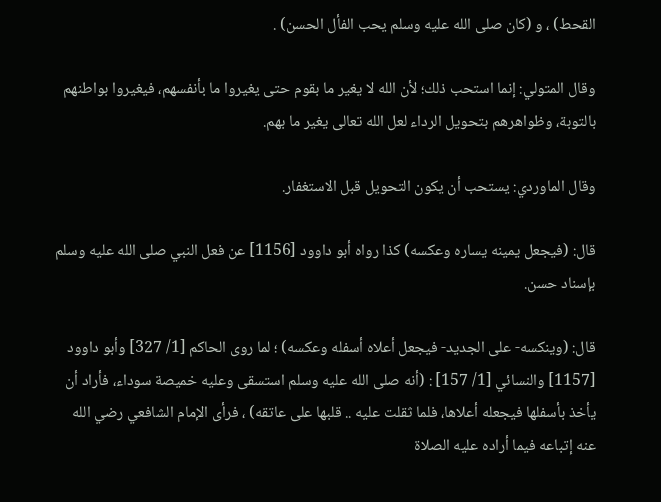القحط) ، و (كان صلى الله عليه وسلم يحب الفأل الحسن) .

وقال المتولي: إنما استحب ذلك؛ لأن الله لا يغير ما بقوم حتى يغيروا ما بأنفسهم، فيغيروا بواطنهم بالتوبة، وظواهرهم بتحويل الرداء لعل الله تعالى يغير ما بهم.

وقال الماوردي: يستحب أن يكون التحويل قبل الاستغفار.

قال: (فيجعل يمينه يساره وعكسه) كذا رواه أبو داوود [1156] عن فعل النبي صلى الله عليه وسلم بإسناد حسن.

قال: (وينكسه- على الجديد- فيجعل أعلاه أسفله وعكسه) ؛ لما روى الحاكم [1/ 327] وأبو داوود [1157] والنسائي [1/ 157] : (أنه صلى الله عليه وسلم استسقى وعليه خميصة سوداء، فأراد أن يأخذ بأسفلها فيجعله أعلاها، فلما ثقلت عليه .. قلبها على عاتقه) ، فرأى الإمام الشافعي رضي الله عنه إتباعه فيما أراده عليه الصلاة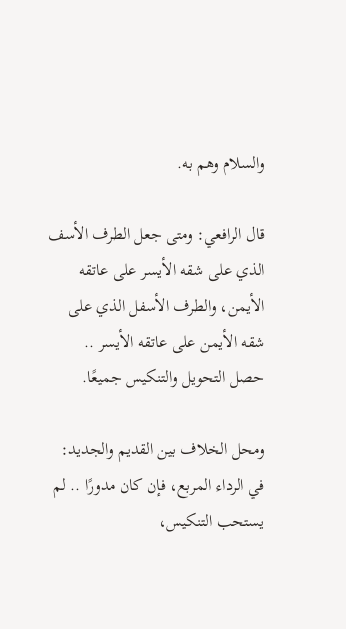والسلام وهم به.

قال الرافعي: ومتى جعل الطرف الأسف الذي على شقه الأيسر على عاتقه الأيمن، والطرف الأسفل الذي على شقه الأيمن على عاتقه الأيسر .. حصل التحويل والتنكيس جميعًا.

ومحل الخلاف بين القديم والجديد: في الرداء المربع، فإن كان مدورًا .. لم يستحب التنكيس،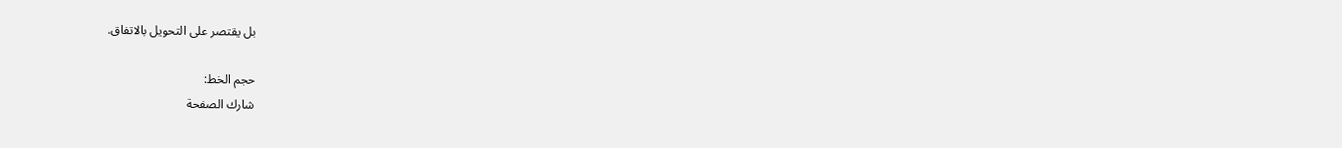بل يقتصر على التحويل بالاتفاق.

حجم الخط:
شارك الصفحة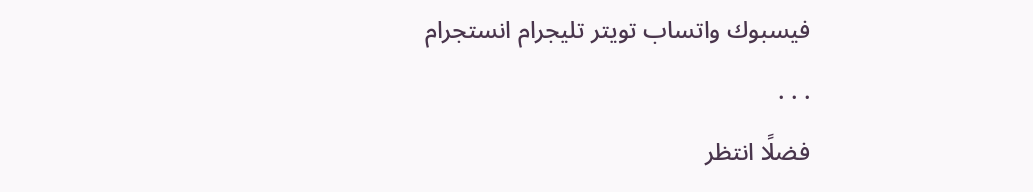فيسبوك واتساب تويتر تليجرام انستجرام
. . .
فضلًا انتظر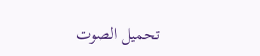تحميل الصوت